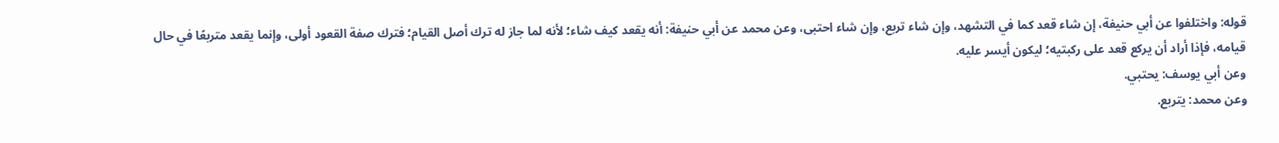قوله: واختلفوا عن أبي حنيفة، إن شاء قعد كما في التشهد، وإن شاء تربع، وإن شاء احتبى، وعن محمد عن أبي حنيفة: أنه يقعد كيف شاء؛ لأنه لما جاز له ترك أصل القيام؛ فترك صفة القعود أولى، وإنما يقعد متربعًا في حال قيامه، فإذا أراد أن يركع قعد على ركبتيه؛ ليكون أيسر عليه.
وعن أبي يوسف: يحتبي.
وعن محمد: يتربع.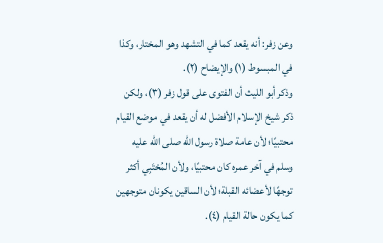وعن زفر: أنه يقعد كما في التشهد وهو المختار، وكذا في المبسوط (١) والإيضاح (٢).
وذكر أبو الليث أن الفتوى على قول زفر (٣)، ولكن ذكر شيخ الإسلام الأفضل له أن يقعد في موضع القيام محتبيًا؛ لأن عامة صلاة رسول الله صلى الله عليه وسلم في آخر عمره كان محتبيًا، ولأن المُحْتَبِي أكثر توجهًا لأعضائه القبلة؛ لأن الساقين يكونان متوجهين كما يكون حالة القيام (٤).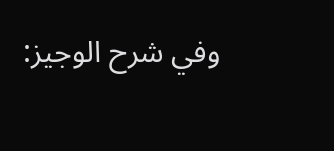وفي شرح الوجيز: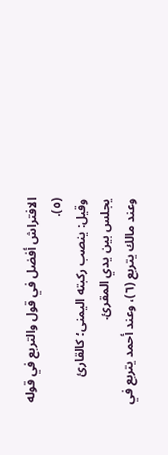الافتراش أفضل في قول والتربع في قوله (٥).
وقيل: ينصب ركبته اليمنى؛ كالقارئ يجلس بين يدي المقرئ.
وعند مالك يتربع (٦)، وعند أحمد يتربع في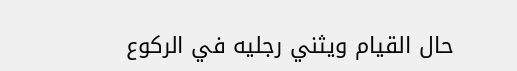حال القيام ويثني رجليه في الركوع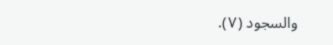والسجود (٧).